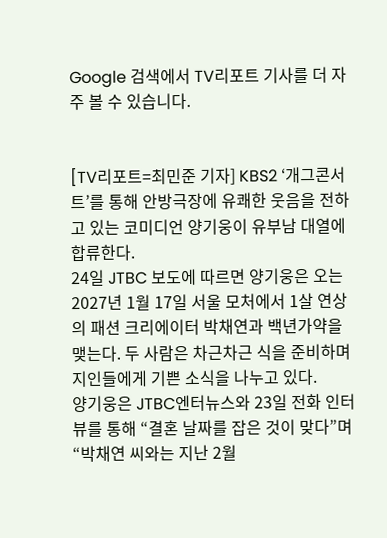Google 검색에서 TV리포트 기사를 더 자주 볼 수 있습니다.


[TV리포트=최민준 기자] KBS2 ‘개그콘서트’를 통해 안방극장에 유쾌한 웃음을 전하고 있는 코미디언 양기웅이 유부남 대열에 합류한다.
24일 JTBC 보도에 따르면 양기웅은 오는 2027년 1월 17일 서울 모처에서 1살 연상의 패션 크리에이터 박채연과 백년가약을 맺는다. 두 사람은 차근차근 식을 준비하며 지인들에게 기쁜 소식을 나누고 있다.
양기웅은 JTBC엔터뉴스와 23일 전화 인터뷰를 통해 “결혼 날짜를 잡은 것이 맞다”며 “박채연 씨와는 지난 2월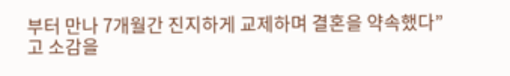부터 만나 7개월간 진지하게 교제하며 결혼을 약속했다”고 소감을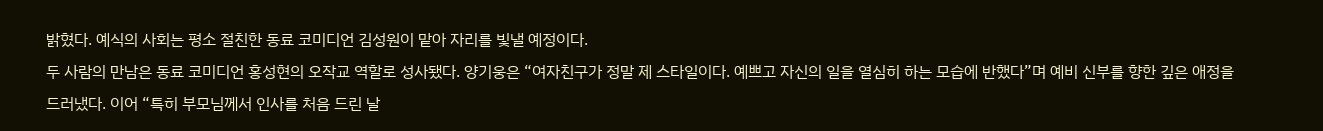밝혔다. 예식의 사회는 평소 절친한 동료 코미디언 김성원이 맡아 자리를 빛낼 예정이다.
두 사람의 만남은 동료 코미디언 홍성현의 오작교 역할로 성사됐다. 양기웅은 “여자친구가 정말 제 스타일이다. 예쁘고 자신의 일을 열심히 하는 모습에 반했다”며 예비 신부를 향한 깊은 애정을 드러냈다. 이어 “특히 부모님께서 인사를 처음 드린 날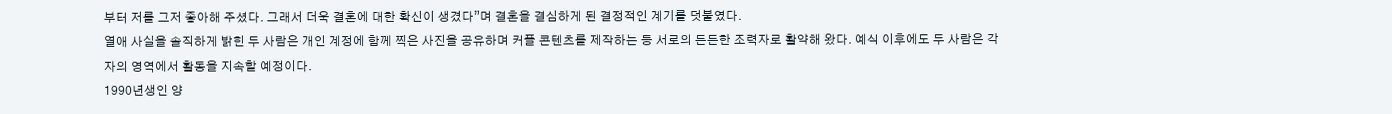부터 저를 그저 좋아해 주셨다. 그래서 더욱 결혼에 대한 확신이 생겼다”며 결혼을 결심하게 된 결정적인 계기를 덧붙였다.
열애 사실을 솔직하게 밝힌 두 사람은 개인 계정에 함께 찍은 사진을 공유하며 커플 콘텐츠를 제작하는 등 서로의 든든한 조력자로 활약해 왔다. 예식 이후에도 두 사람은 각자의 영역에서 활동을 지속할 예정이다.
1990년생인 양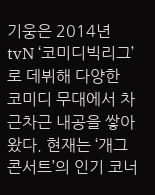기웅은 2014년 tvN ‘코미디빅리그’로 데뷔해 다양한 코미디 무대에서 차근차근 내공을 쌓아왔다. 현재는 ‘개그콘서트’의 인기 코너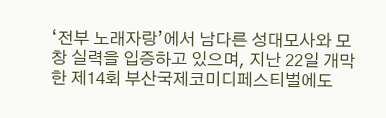‘전부 노래자랑’에서 남다른 성대모사와 모창 실력을 입증하고 있으며, 지난 22일 개막한 제14회 부산국제코미디페스티벌에도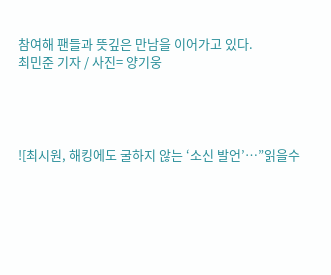참여해 팬들과 뜻깊은 만남을 이어가고 있다.
최민준 기자 / 사진= 양기웅




![최시원, 해킹에도 굴하지 않는 ‘소신 발언’…”읽을수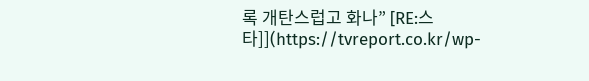록 개탄스럽고 화나” [RE:스타]](https://tvreport.co.kr/wp-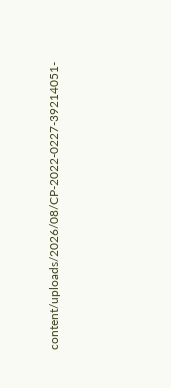content/uploads/2026/08/CP-2022-0227-39214051-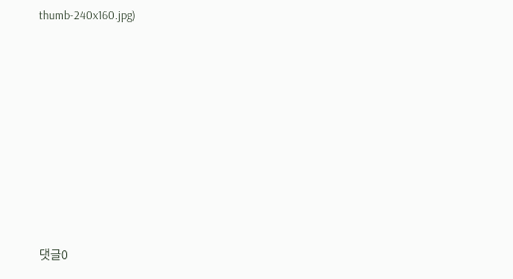thumb-240x160.jpg)














댓글0